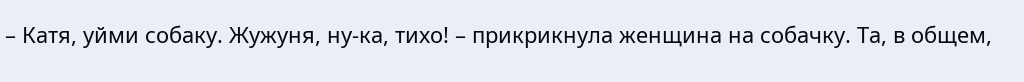– Катя, уйми собаку. Жужуня, ну-ка, тихо! – прикрикнула женщина на собачку. Та, в общем,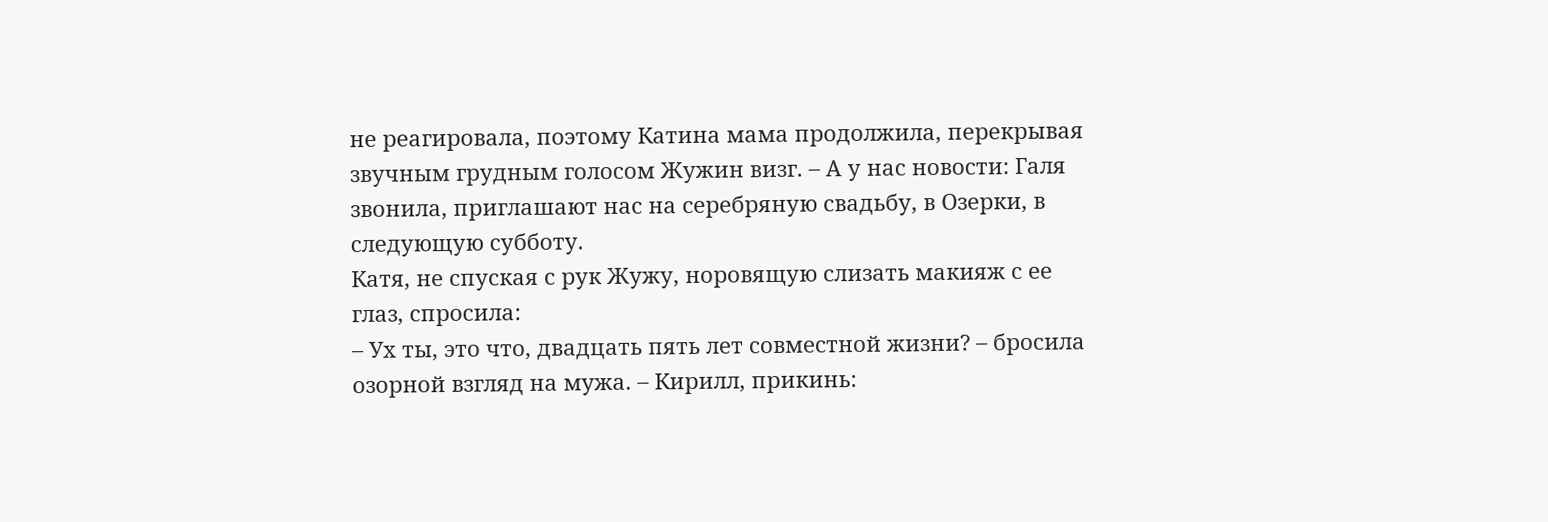не реагировала, поэтому Катина мама продолжила, перекрывая звучным грудным голосом Жужин визг. – А у нас новости: Галя звонила, приглашают нас на серебряную свадьбу, в Озерки, в следующую субботу.
Катя, не спуская с рук Жужу, норовящую слизать макияж с ее глаз, спросила:
– Ух ты, это что, двадцать пять лет совместной жизни? – бросила озорной взгляд на мужа. – Кирилл, прикинь: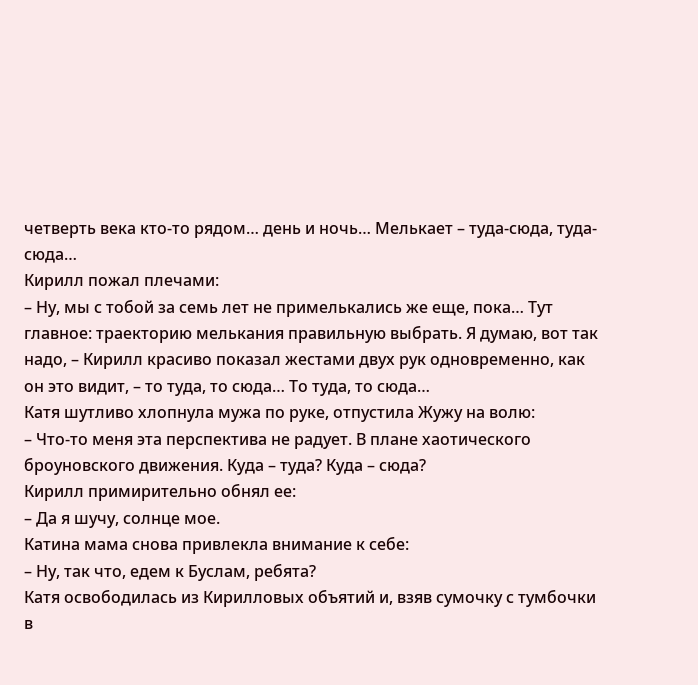четверть века кто-то рядом… день и ночь… Мелькает – туда-сюда, туда-сюда…
Кирилл пожал плечами:
– Ну, мы с тобой за семь лет не примелькались же еще, пока… Тут главное: траекторию мелькания правильную выбрать. Я думаю, вот так надо, – Кирилл красиво показал жестами двух рук одновременно, как он это видит, – то туда, то сюда… То туда, то сюда…
Катя шутливо хлопнула мужа по руке, отпустила Жужу на волю:
– Что-то меня эта перспектива не радует. В плане хаотического броуновского движения. Куда – туда? Куда – сюда?
Кирилл примирительно обнял ее:
– Да я шучу, солнце мое.
Катина мама снова привлекла внимание к себе:
– Ну, так что, едем к Буслам, ребята?
Катя освободилась из Кирилловых объятий и, взяв сумочку с тумбочки в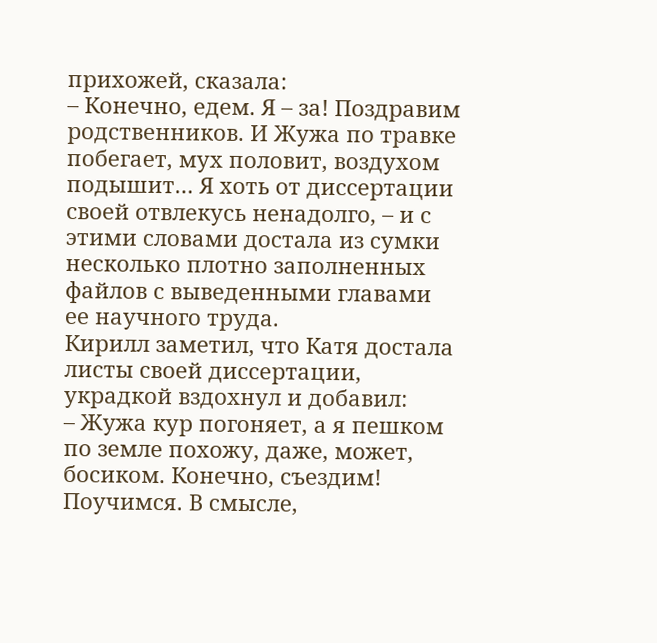прихожей, сказала:
– Конечно, едем. Я – за! Поздравим родственников. И Жужа по травке побегает, мух половит, воздухом подышит… Я хоть от диссертации своей отвлекусь ненадолго, – и с этими словами достала из сумки несколько плотно заполненных файлов с выведенными главами ее научного труда.
Кирилл заметил, что Катя достала листы своей диссертации, украдкой вздохнул и добавил:
– Жужа кур погоняет, а я пешком по земле похожу, даже, может, босиком. Конечно, съездим! Поучимся. В смысле,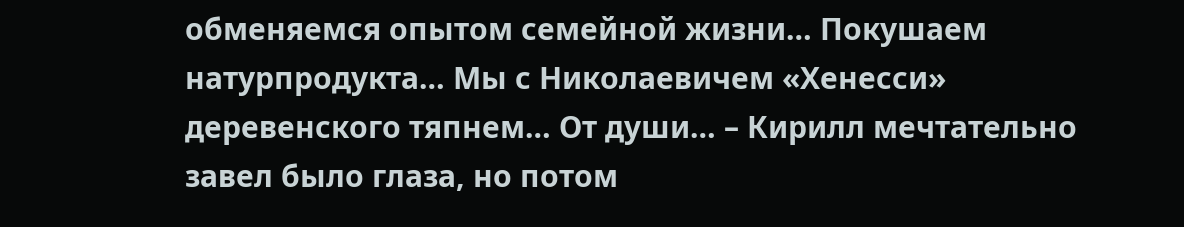обменяемся опытом семейной жизни… Покушаем натурпродукта… Мы с Николаевичем «Хенесси» деревенского тяпнем… От души… – Кирилл мечтательно завел было глаза, но потом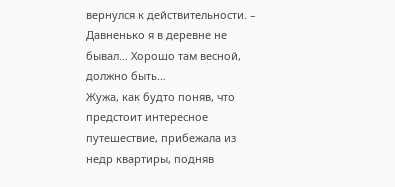вернулся к действительности. – Давненько я в деревне не бывал… Хорошо там весной, должно быть…
Жужа, как будто поняв, что предстоит интересное путешествие, прибежала из недр квартиры, подняв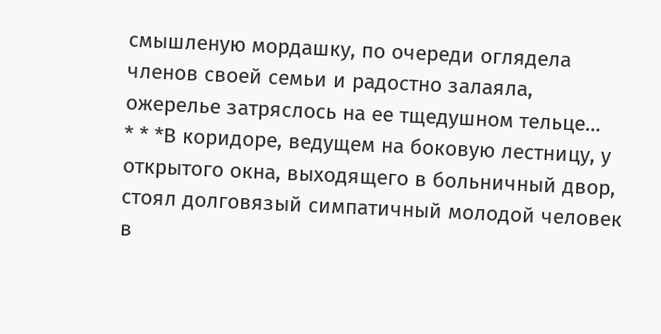смышленую мордашку, по очереди оглядела членов своей семьи и радостно залаяла, ожерелье затряслось на ее тщедушном тельце…
* * *В коридоре, ведущем на боковую лестницу, у открытого окна, выходящего в больничный двор, стоял долговязый симпатичный молодой человек в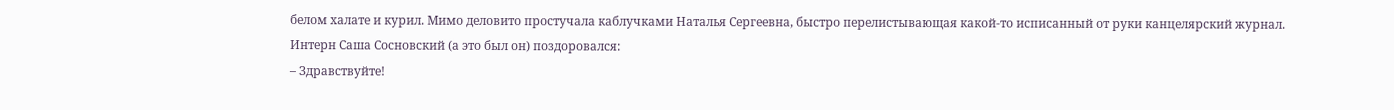белом халате и курил. Мимо деловито простучала каблучками Наталья Сергеевна, быстро перелистывающая какой-то исписанный от руки канцелярский журнал.
Интерн Саша Сосновский (а это был он) поздоровался:
– Здравствуйте!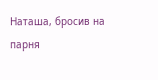Наташа, бросив на парня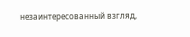незаинтересованный взгляд,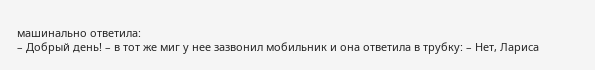машинально ответила:
– Добрый день! – в тот же миг у нее зазвонил мобильник и она ответила в трубку: – Нет, Лариса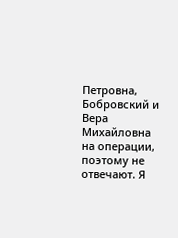Петровна, Бобровский и Вера Михайловна на операции, поэтому не отвечают. Я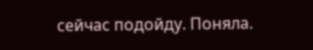сейчас подойду. Поняла.